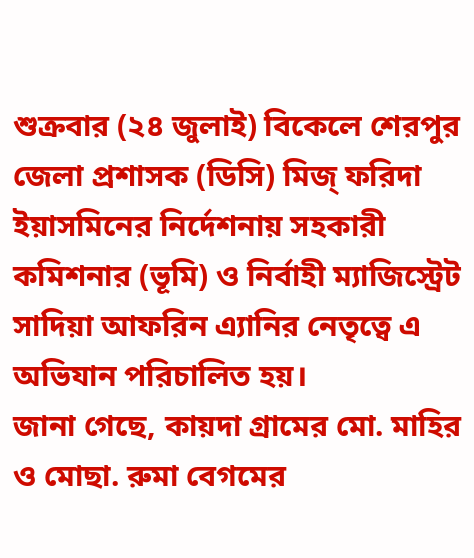শুক্রবার (২৪ জুলাই) বিকেলে শেরপুর জেলা প্রশাসক (ডিসি) মিজ্ ফরিদা ইয়াসমিনের নির্দেশনায় সহকারী কমিশনার (ভূমি) ও নির্বাহী ম্যাজিস্ট্রেট সাদিয়া আফরিন এ্যানির নেতৃত্বে এ অভিযান পরিচালিত হয়।
জানা গেছে, কায়দা গ্রামের মো. মাহির ও মোছা. রুমা বেগমের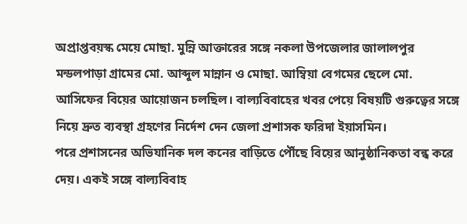অপ্রাপ্তবয়স্ক মেয়ে মোছা. মুন্নি আক্তারের সঙ্গে নকলা উপজেলার জালালপুর মন্ডলপাড়া গ্রামের মো. আব্দুল মান্নান ও মোছা. আম্বিয়া বেগমের ছেলে মো. আসিফের বিয়ের আয়োজন চলছিল। বাল্যবিবাহের খবর পেয়ে বিষয়টি গুরুত্বের সঙ্গে নিয়ে দ্রুত ব্যবস্থা গ্রহণের নির্দেশ দেন জেলা প্রশাসক ফরিদা ইয়াসমিন।
পরে প্রশাসনের অভিযানিক দল কনের বাড়িতে পৌঁছে বিয়ের আনুষ্ঠানিকতা বন্ধ করে দেয়। একই সঙ্গে বাল্যবিবাহ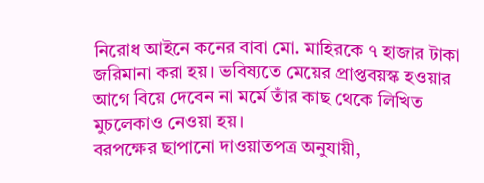নিরোধ আইনে কনের বাবা মো. মাহিরকে ৭ হাজার টাকা জরিমানা করা হয়। ভবিষ্যতে মেয়ের প্রাপ্তবয়স্ক হওয়ার আগে বিয়ে দেবেন না মর্মে তাঁর কাছ থেকে লিখিত মুচলেকাও নেওয়া হয়।
বরপক্ষের ছাপানো দাওয়াতপত্র অনুযায়ী,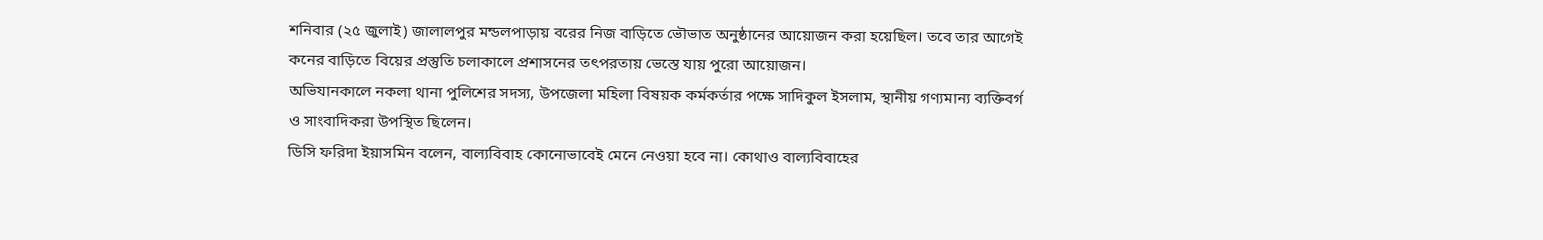শনিবার (২৫ জুলাই) জালালপুর মন্ডলপাড়ায় বরের নিজ বাড়িতে ভৌভাত অনুষ্ঠানের আয়োজন করা হয়েছিল। তবে তার আগেই কনের বাড়িতে বিয়ের প্রস্তুতি চলাকালে প্রশাসনের তৎপরতায় ভেস্তে যায় পুরো আয়োজন।
অভিযানকালে নকলা থানা পুলিশের সদস্য, উপজেলা মহিলা বিষয়ক কর্মকর্তার পক্ষে সাদিকুল ইসলাম, স্থানীয় গণ্যমান্য ব্যক্তিবর্গ ও সাংবাদিকরা উপস্থিত ছিলেন।
ডিসি ফরিদা ইয়াসমিন বলেন, বাল্যবিবাহ কোনোভাবেই মেনে নেওয়া হবে না। কোথাও বাল্যবিবাহের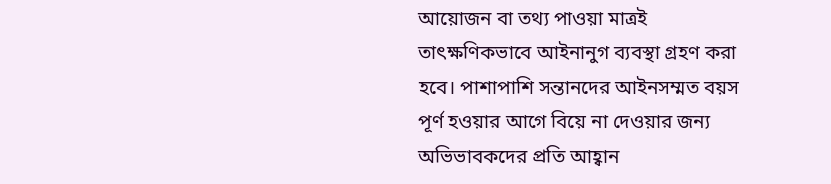আয়োজন বা তথ্য পাওয়া মাত্রই তাৎক্ষণিকভাবে আইনানুগ ব্যবস্থা গ্রহণ করা হবে। পাশাপাশি সন্তানদের আইনসম্মত বয়স পূর্ণ হওয়ার আগে বিয়ে না দেওয়ার জন্য অভিভাবকদের প্রতি আহ্বান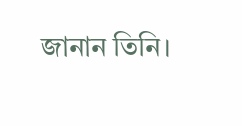জানান তিনি।